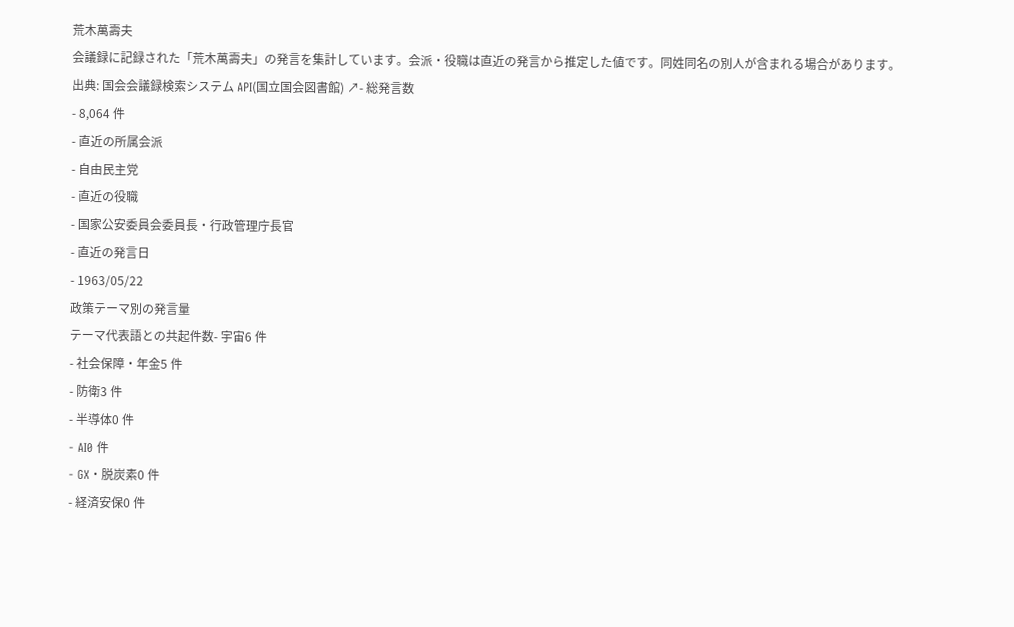荒木萬壽夫
会議録に記録された「荒木萬壽夫」の発言を集計しています。会派・役職は直近の発言から推定した値です。同姓同名の別人が含まれる場合があります。
出典: 国会会議録検索システム API(国立国会図書館) ↗- 総発言数
- 8,064 件
- 直近の所属会派
- 自由民主党
- 直近の役職
- 国家公安委員会委員長・行政管理庁長官
- 直近の発言日
- 1963/05/22
政策テーマ別の発言量
テーマ代表語との共起件数- 宇宙6 件
- 社会保障・年金5 件
- 防衛3 件
- 半導体0 件
- AI0 件
- GX・脱炭素0 件
- 経済安保0 件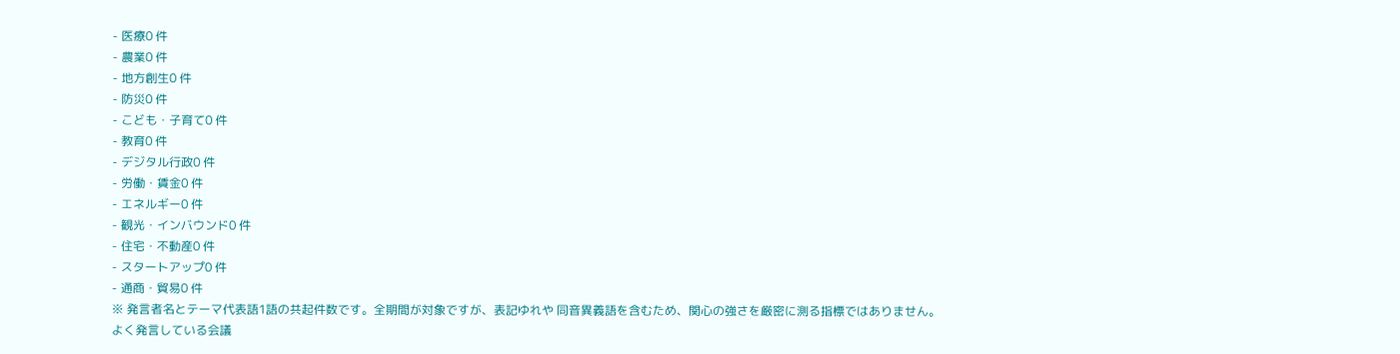- 医療0 件
- 農業0 件
- 地方創生0 件
- 防災0 件
- こども・子育て0 件
- 教育0 件
- デジタル行政0 件
- 労働・賃金0 件
- エネルギー0 件
- 観光・インバウンド0 件
- 住宅・不動産0 件
- スタートアップ0 件
- 通商・貿易0 件
※ 発言者名とテーマ代表語1語の共起件数です。全期間が対象ですが、表記ゆれや 同音異義語を含むため、関心の強さを厳密に測る指標ではありません。
よく発言している会議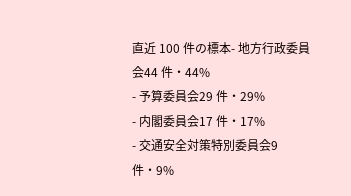直近 100 件の標本- 地方行政委員会44 件・44%
- 予算委員会29 件・29%
- 内閣委員会17 件・17%
- 交通安全対策特別委員会9 件・9%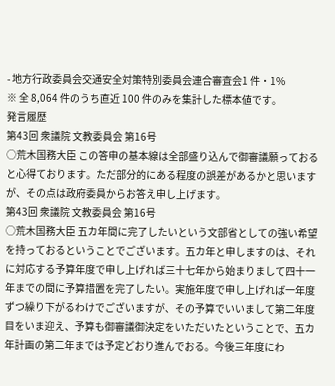- 地方行政委員会交通安全対策特別委員会連合審査会1 件・1%
※ 全 8,064 件のうち直近 100 件のみを集計した標本値です。
発言履歴
第43回 衆議院 文教委員会 第16号
○荒木国務大臣 この答申の基本線は全部盛り込んで御審議願っておると心得ております。ただ部分的にある程度の誤差があるかと思いますが、その点は政府委員からお答え申し上げます。
第43回 衆議院 文教委員会 第16号
○荒木国務大臣 五カ年間に完了したいという文部省としての強い希望を持っておるということでございます。五カ年と申しますのは、それに対応する予算年度で申し上げれば三十七年から始まりまして四十一年までの間に予算措置を完了したい。実施年度で申し上げれば一年度ずつ繰り下がるわけでございますが、その予算でいいまして第二年度目をいま迎え、予算も御審議御決定をいただいたということで、五カ年計画の第二年までは予定どおり進んでおる。今後三年度にわ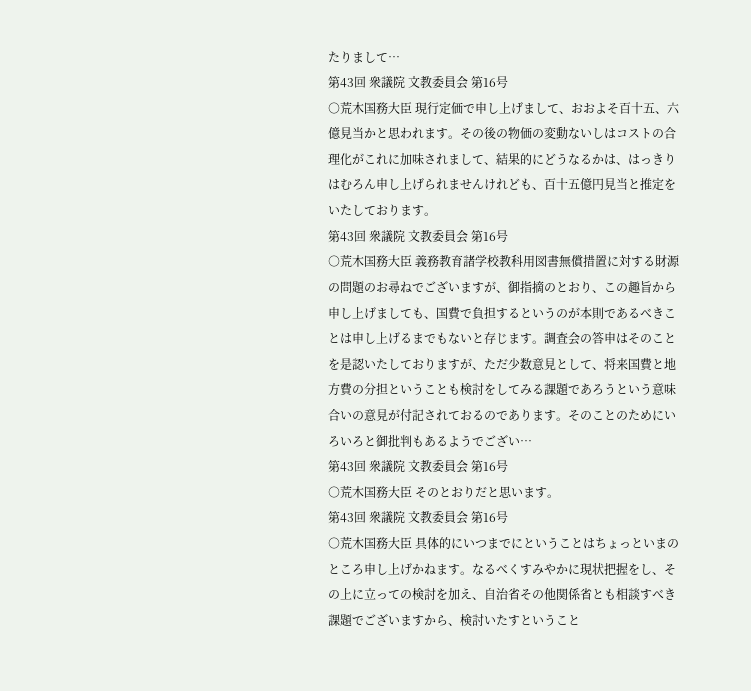たりまして…
第43回 衆議院 文教委員会 第16号
○荒木国務大臣 現行定価で申し上げまして、おおよそ百十五、六億見当かと思われます。その後の物価の変動ないしはコストの合理化がこれに加味されまして、結果的にどうなるかは、はっきりはむろん申し上げられませんけれども、百十五億円見当と推定をいたしております。
第43回 衆議院 文教委員会 第16号
○荒木国務大臣 義務教育諸学校教科用図書無償措置に対する財源の問題のお尋ねでございますが、御指摘のとおり、この趣旨から申し上げましても、国費で負担するというのが本則であるべきことは申し上げるまでもないと存じます。調査会の答申はそのことを是認いたしておりますが、ただ少数意見として、将来国費と地方費の分担ということも検討をしてみる課題であろうという意味合いの意見が付記されておるのであります。そのことのためにいろいろと御批判もあるようでござい…
第43回 衆議院 文教委員会 第16号
○荒木国務大臣 そのとおりだと思います。
第43回 衆議院 文教委員会 第16号
○荒木国務大臣 具体的にいつまでにということはちょっといまのところ申し上げかねます。なるべくすみやかに現状把握をし、その上に立っての検討を加え、自治省その他関係省とも相談すべき課題でございますから、検討いたすということ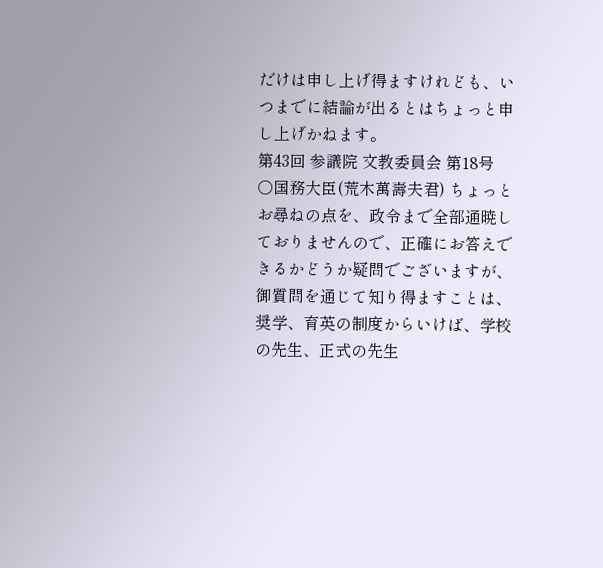だけは申し上げ得ますけれども、いつまでに結論が出るとはちょっと申し上げかねます。
第43回 参議院 文教委員会 第18号
○国務大臣(荒木萬壽夫君) ちょっとお尋ねの点を、政令まで全部通暁しておりませんので、正確にお答えできるかどうか疑問でございますが、御質問を通じて知り得ますことは、奨学、育英の制度からいけば、学校の先生、正式の先生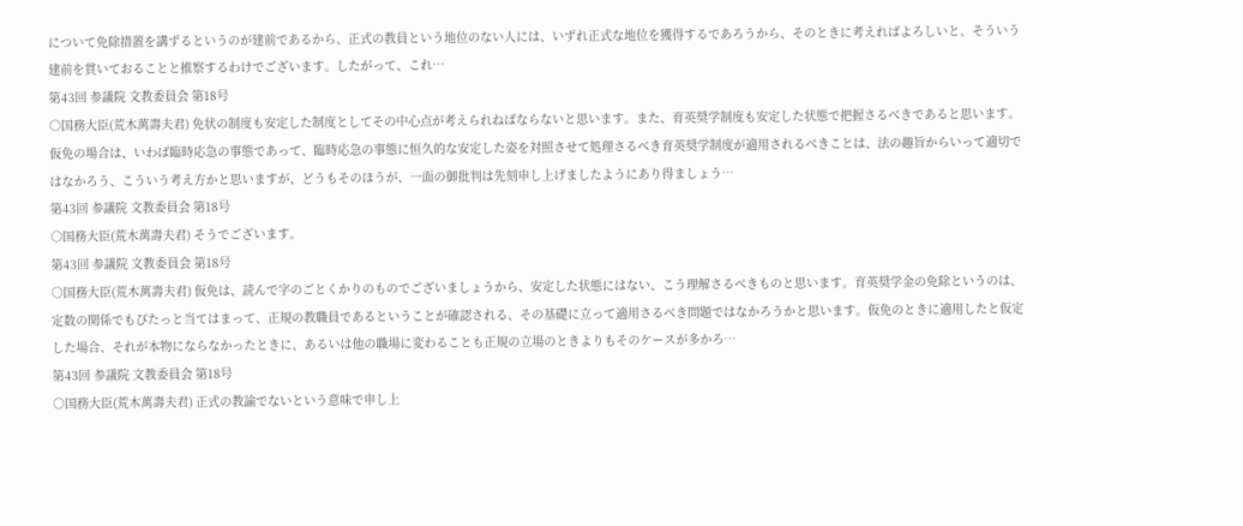について免除措置を講ずるというのが建前であるから、正式の教員という地位のない人には、いずれ正式な地位を獲得するであろうから、そのときに考えればよろしいと、そういう建前を貫いておることと推察するわけでございます。したがって、これ…
第43回 参議院 文教委員会 第18号
○国務大臣(荒木萬壽夫君) 免状の制度も安定した制度としてその中心点が考えられねばならないと思います。また、育英奨学制度も安定した状態で把握さるべきであると思います。仮免の場合は、いわば臨時応急の事態であって、臨時応急の事態に恒久的な安定した姿を対照させて処理さるべき育英奨学制度が適用されるべきことは、法の趣旨からいって適切ではなかろう、こういう考え方かと思いますが、どうもそのほうが、一面の御批判は先刻申し上げましたようにあり得ましょう…
第43回 参議院 文教委員会 第18号
○国務大臣(荒木萬壽夫君) そうでございます。
第43回 参議院 文教委員会 第18号
○国務大臣(荒木萬壽夫君) 仮免は、読んで字のごとくかりのものでございましょうから、安定した状態にはない、こう理解さるべきものと思います。育英奨学金の免除というのは、定数の関係でもぴたっと当てはまって、正規の教職員であるということが確認される、その基礎に立って適用さるべき問題ではなかろうかと思います。仮免のときに適用したと仮定した場合、それが本物にならなかったときに、あるいは他の職場に変わることも正規の立場のときよりもそのケースが多かろ…
第43回 参議院 文教委員会 第18号
○国務大臣(荒木萬壽夫君) 正式の教諭でないという意味で申し上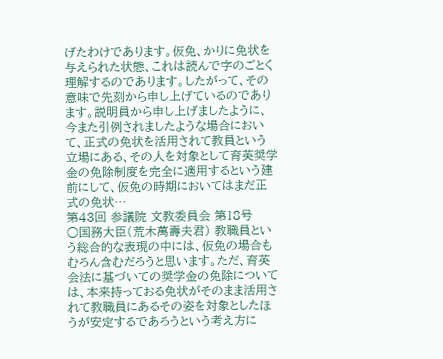げたわけであります。仮免、かりに免状を与えられた状態、これは読んで字のごとく理解するのであります。したがって、その意味で先刻から申し上げているのであります。説明員から申し上げましたように、今また引例されましたような場合において、正式の免状を活用されて教員という立場にある、その人を対象として育英奨学金の免除制度を完全に適用するという建前にして、仮免の時期においてはまだ正式の免状…
第43回 参議院 文教委員会 第18号
○国務大臣(荒木萬壽夫君) 教職員という総合的な表現の中には、仮免の場合もむろん含むだろうと思います。ただ、育英会法に基づいての奨学金の免除については、本来持っておる免状がそのまま活用されて教職員にあるその姿を対象としたほうが安定するであろうという考え方に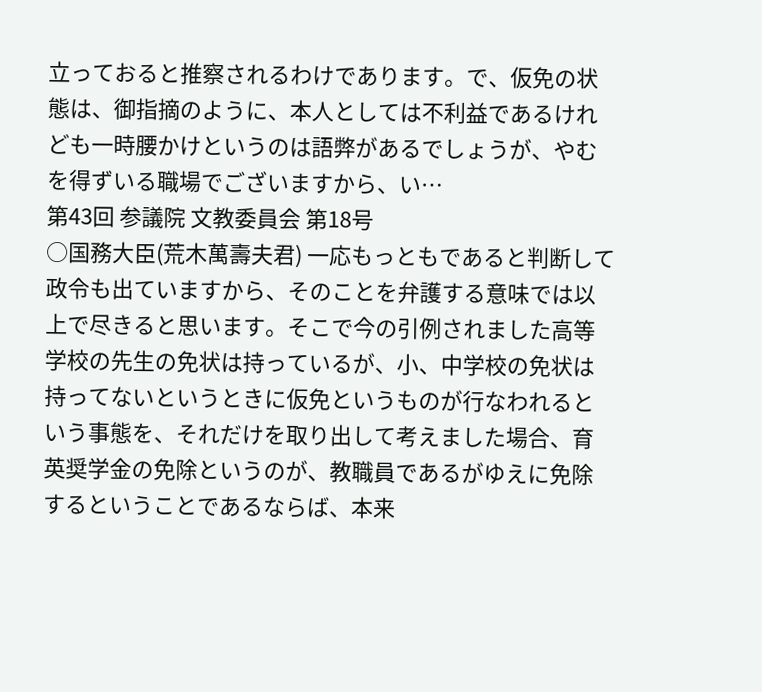立っておると推察されるわけであります。で、仮免の状態は、御指摘のように、本人としては不利益であるけれども一時腰かけというのは語弊があるでしょうが、やむを得ずいる職場でございますから、い…
第43回 参議院 文教委員会 第18号
○国務大臣(荒木萬壽夫君) 一応もっともであると判断して政令も出ていますから、そのことを弁護する意味では以上で尽きると思います。そこで今の引例されました高等学校の先生の免状は持っているが、小、中学校の免状は持ってないというときに仮免というものが行なわれるという事態を、それだけを取り出して考えました場合、育英奨学金の免除というのが、教職員であるがゆえに免除するということであるならば、本来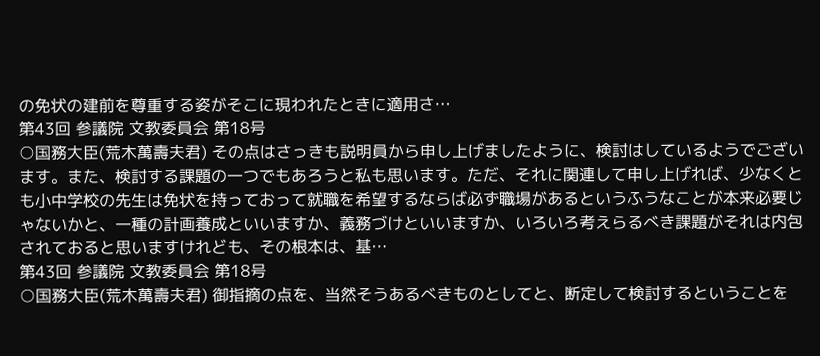の免状の建前を尊重する姿がそこに現われたときに適用さ…
第43回 参議院 文教委員会 第18号
○国務大臣(荒木萬壽夫君) その点はさっきも説明員から申し上げましたように、検討はしているようでございます。また、検討する課題の一つでもあろうと私も思います。ただ、それに関連して申し上げれば、少なくとも小中学校の先生は免状を持っておって就職を希望するならば必ず職場があるというふうなことが本来必要じゃないかと、一種の計画養成といいますか、義務づけといいますか、いろいろ考えらるべき課題がそれは内包されておると思いますけれども、その根本は、基…
第43回 参議院 文教委員会 第18号
○国務大臣(荒木萬壽夫君) 御指摘の点を、当然そうあるべきものとしてと、断定して検討するということを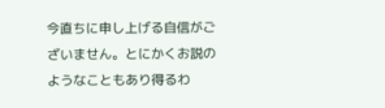今直ちに申し上げる自信がございません。とにかくお説のようなこともあり得るわ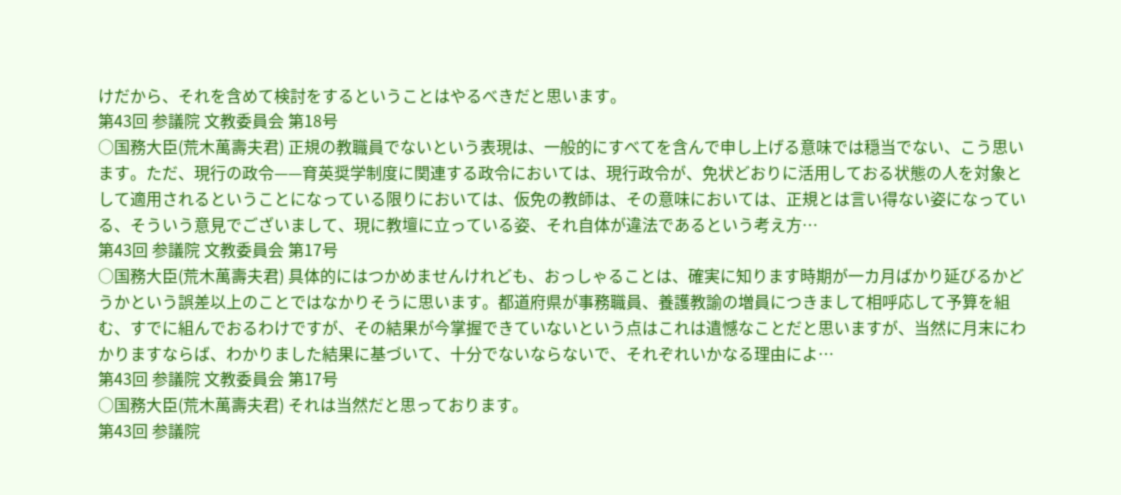けだから、それを含めて検討をするということはやるべきだと思います。
第43回 参議院 文教委員会 第18号
○国務大臣(荒木萬壽夫君) 正規の教職員でないという表現は、一般的にすべてを含んで申し上げる意味では穏当でない、こう思います。ただ、現行の政令——育英奨学制度に関連する政令においては、現行政令が、免状どおりに活用しておる状態の人を対象として適用されるということになっている限りにおいては、仮免の教師は、その意味においては、正規とは言い得ない姿になっている、そういう意見でございまして、現に教壇に立っている姿、それ自体が違法であるという考え方…
第43回 参議院 文教委員会 第17号
○国務大臣(荒木萬壽夫君) 具体的にはつかめませんけれども、おっしゃることは、確実に知ります時期が一カ月ばかり延びるかどうかという誤差以上のことではなかりそうに思います。都道府県が事務職員、養護教諭の増員につきまして相呼応して予算を組む、すでに組んでおるわけですが、その結果が今掌握できていないという点はこれは遺憾なことだと思いますが、当然に月末にわかりますならば、わかりました結果に基づいて、十分でないならないで、それぞれいかなる理由によ…
第43回 参議院 文教委員会 第17号
○国務大臣(荒木萬壽夫君) それは当然だと思っております。
第43回 参議院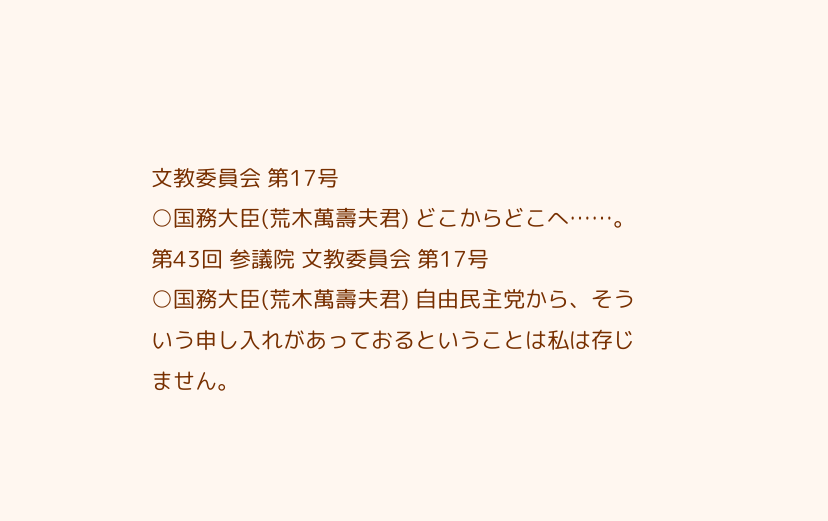文教委員会 第17号
○国務大臣(荒木萬壽夫君) どこからどこへ……。
第43回 参議院 文教委員会 第17号
○国務大臣(荒木萬壽夫君) 自由民主党から、そういう申し入れがあっておるということは私は存じません。